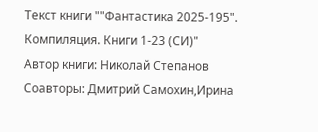Текст книги ""Фантастика 2025-195". Компиляция. Книги 1-23 (СИ)"
Автор книги: Николай Степанов
Соавторы: Дмитрий Самохин,Ирина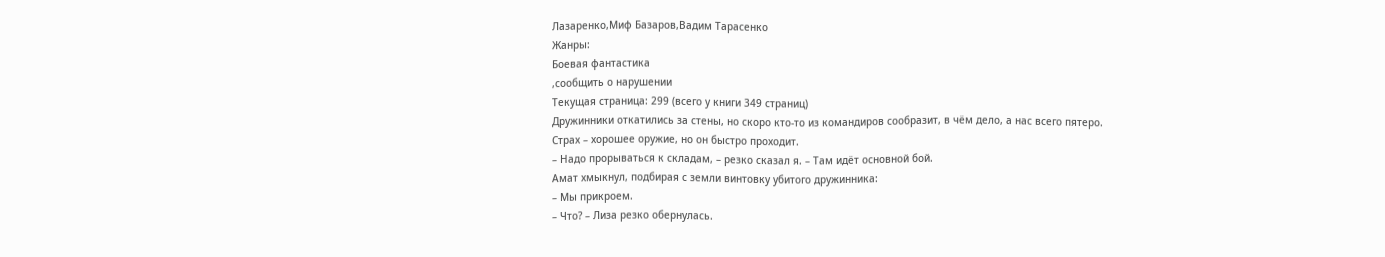Лазаренко,Миф Базаров,Вадим Тарасенко
Жанры:
Боевая фантастика
,сообщить о нарушении
Текущая страница: 299 (всего у книги 349 страниц)
Дружинники откатились за стены, но скоро кто-то из командиров сообразит, в чём дело, а нас всего пятеро.
Страх – хорошее оружие, но он быстро проходит.
– Надо прорываться к складам, – резко сказал я. – Там идёт основной бой.
Амат хмыкнул, подбирая с земли винтовку убитого дружинника:
– Мы прикроем.
– Что? – Лиза резко обернулась.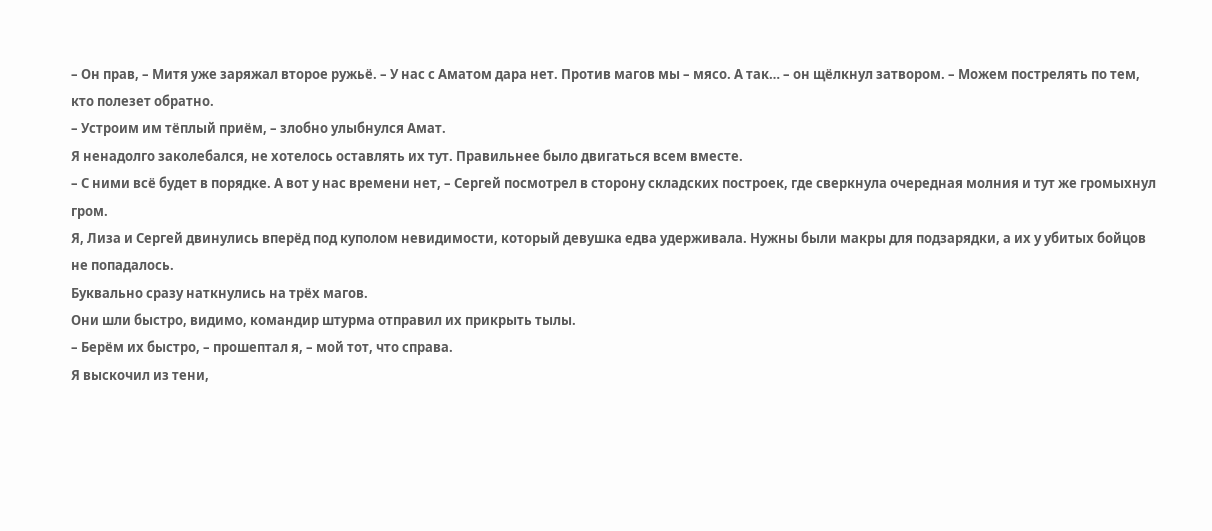– Он прав, – Митя уже заряжал второе ружьё. – У нас с Аматом дара нет. Против магов мы – мясо. А так… – он щёлкнул затвором. – Можем пострелять по тем, кто полезет обратно.
– Устроим им тёплый приём, – злобно улыбнулся Амат.
Я ненадолго заколебался, не хотелось оставлять их тут. Правильнее было двигаться всем вместе.
– С ними всё будет в порядке. А вот у нас времени нет, – Сергей посмотрел в сторону складских построек, где сверкнула очередная молния и тут же громыхнул гром.
Я, Лиза и Сергей двинулись вперёд под куполом невидимости, который девушка едва удерживала. Нужны были макры для подзарядки, а их у убитых бойцов не попадалось.
Буквально сразу наткнулись на трёх магов.
Они шли быстро, видимо, командир штурма отправил их прикрыть тылы.
– Берём их быстро, – прошептал я, – мой тот, что справа.
Я выскочил из тени,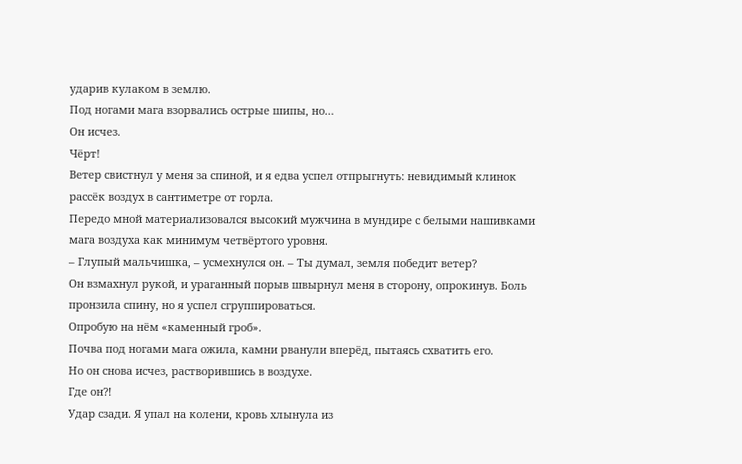ударив кулаком в землю.
Под ногами мага взорвались острые шипы, но…
Он исчез.
Чёрт!
Ветер свистнул у меня за спиной, и я едва успел отпрыгнуть: невидимый клинок рассёк воздух в сантиметре от горла.
Передо мной материализовался высокий мужчина в мундире с белыми нашивками мага воздуха как минимум четвёртого уровня.
– Глупый мальчишка, – усмехнулся он. – Ты думал, земля победит ветер?
Он взмахнул рукой, и ураганный порыв швырнул меня в сторону, опрокинув. Боль пронзила спину, но я успел сгруппироваться.
Опробую на нём «каменный гроб».
Почва под ногами мага ожила, камни рванули вперёд, пытаясь схватить его.
Но он снова исчез, растворившись в воздухе.
Где он⁈
Удар сзади. Я упал на колени, кровь хлынула из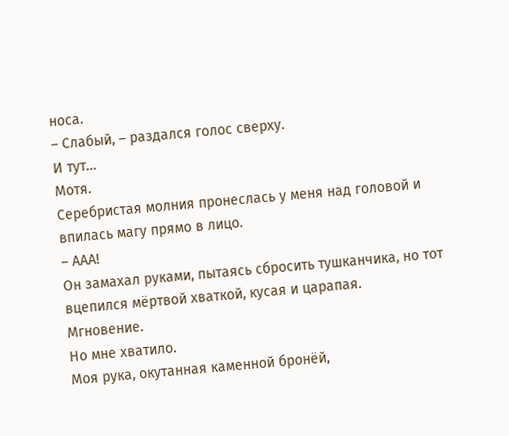носа.
– Слабый, – раздался голос сверху.
И тут…
Мотя.
Серебристая молния пронеслась у меня над головой и впилась магу прямо в лицо.
– ААА!
Он замахал руками, пытаясь сбросить тушканчика, но тот вцепился мёртвой хваткой, кусая и царапая.
Мгновение.
Но мне хватило.
Моя рука, окутанная каменной бронёй,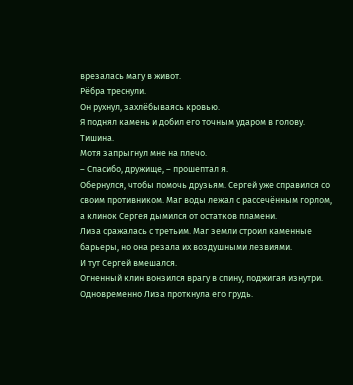врезалась магу в живот.
Рёбра треснули.
Он рухнул, захлёбываясь кровью.
Я поднял камень и добил его точным ударом в голову.
Тишина.
Мотя запрыгнул мне на плечо.
– Спасибо, дружище, – прошептал я.
Обернулся, чтобы помочь друзьям. Сергей уже справился со своим противником. Маг воды лежал с рассечённым горлом, а клинок Сергея дымился от остатков пламени.
Лиза сражалась с третьим. Маг земли строил каменные барьеры, но она резала их воздушными лезвиями.
И тут Сергей вмешался.
Огненный клин вонзился врагу в спину, поджигая изнутри.
Одновременно Лиза проткнула его грудь.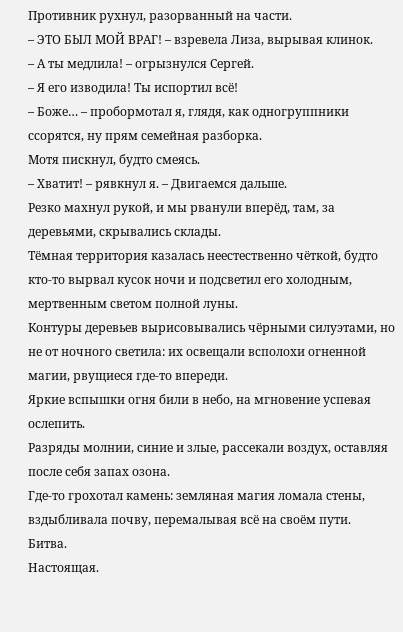Противник рухнул, разорванный на части.
– ЭТО БЫЛ МОЙ ВРАГ! – взревела Лиза, вырывая клинок.
– А ты медлила! – огрызнулся Сергей.
– Я его изводила! Ты испортил всё!
– Боже… – пробормотал я, глядя, как одногруппники ссорятся, ну прям семейная разборка.
Мотя пискнул, будто смеясь.
– Хватит! – рявкнул я. – Двигаемся дальше.
Резко махнул рукой, и мы рванули вперёд, там, за деревьями, скрывались склады.
Тёмная территория казалась неестественно чёткой, будто кто-то вырвал кусок ночи и подсветил его холодным, мертвенным светом полной луны.
Контуры деревьев вырисовывались чёрными силуэтами, но не от ночного светила: их освещали всполохи огненной магии, рвущиеся где-то впереди.
Яркие вспышки огня били в небо, на мгновение успевая ослепить.
Разряды молнии, синие и злые, рассекали воздух, оставляя после себя запах озона.
Где-то грохотал камень: земляная магия ломала стены, вздыбливала почву, перемалывая всё на своём пути.
Битва.
Настоящая.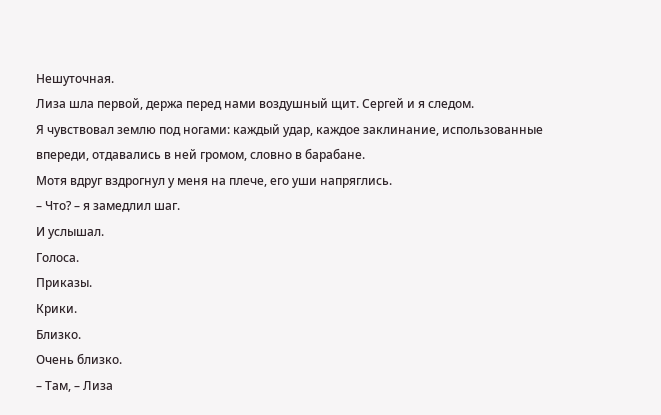Нешуточная.
Лиза шла первой, держа перед нами воздушный щит. Сергей и я следом.
Я чувствовал землю под ногами: каждый удар, каждое заклинание, использованные впереди, отдавались в ней громом, словно в барабане.
Мотя вдруг вздрогнул у меня на плече, его уши напряглись.
– Что? – я замедлил шаг.
И услышал.
Голоса.
Приказы.
Крики.
Близко.
Очень близко.
– Там, – Лиза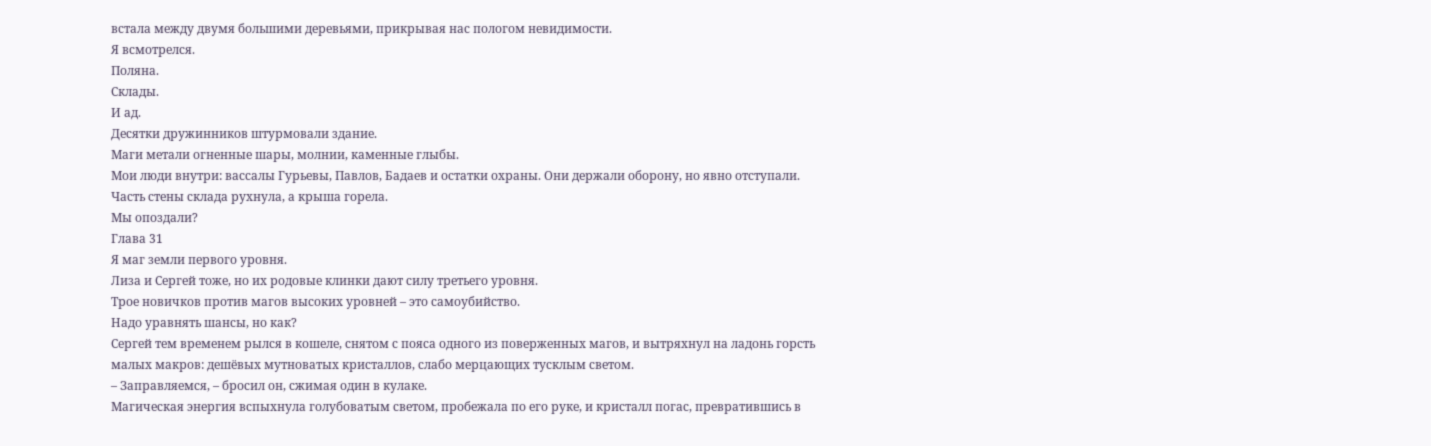встала между двумя большими деревьями, прикрывая нас пологом невидимости.
Я всмотрелся.
Поляна.
Склады.
И ад.
Десятки дружинников штурмовали здание.
Маги метали огненные шары, молнии, каменные глыбы.
Мои люди внутри: вассалы Гурьевы, Павлов, Бадаев и остатки охраны. Они держали оборону, но явно отступали.
Часть стены склада рухнула, а крыша горела.
Мы опоздали?
Глава 31
Я маг земли первого уровня.
Лиза и Сергей тоже, но их родовые клинки дают силу третьего уровня.
Трое новичков против магов высоких уровней – это самоубийство.
Надо уравнять шансы, но как?
Сергей тем временем рылся в кошеле, снятом с пояса одного из поверженных магов, и вытряхнул на ладонь горсть малых макров: дешёвых мутноватых кристаллов, слабо мерцающих тусклым светом.
– Заправляемся, – бросил он, сжимая один в кулаке.
Магическая энергия вспыхнула голубоватым светом, пробежала по его руке, и кристалл погас, превратившись в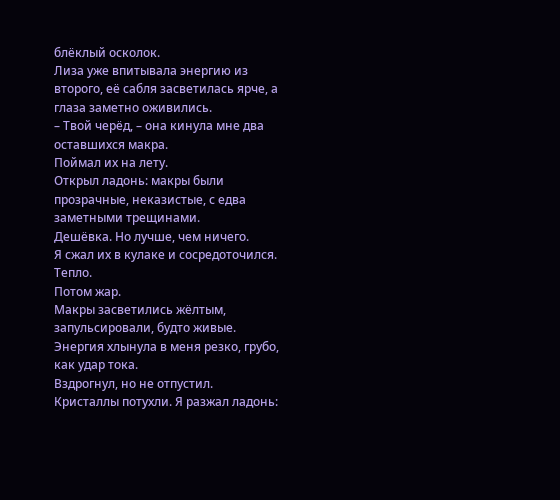блёклый осколок.
Лиза уже впитывала энергию из второго, её сабля засветилась ярче, а глаза заметно оживились.
– Твой черёд, – она кинула мне два оставшихся макра.
Поймал их на лету.
Открыл ладонь: макры были прозрачные, неказистые, с едва заметными трещинами.
Дешёвка. Но лучше, чем ничего.
Я сжал их в кулаке и сосредоточился.
Тепло.
Потом жар.
Макры засветились жёлтым, запульсировали, будто живые.
Энергия хлынула в меня резко, грубо, как удар тока.
Вздрогнул, но не отпустил.
Кристаллы потухли. Я разжал ладонь: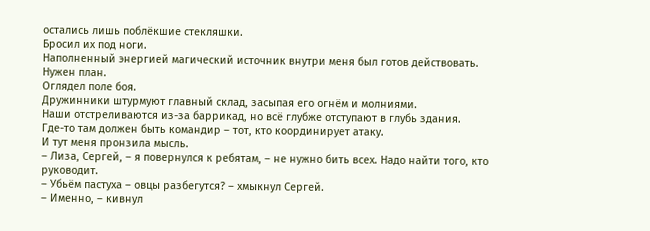остались лишь поблёкшие стекляшки.
Бросил их под ноги.
Наполненный энергией магический источник внутри меня был готов действовать.
Нужен план.
Оглядел поле боя.
Дружинники штурмуют главный склад, засыпая его огнём и молниями.
Наши отстреливаются из-за баррикад, но всё глубже отступают в глубь здания.
Где-то там должен быть командир – тот, кто координирует атаку.
И тут меня пронзила мысль.
– Лиза, Сергей, – я повернулся к ребятам, – не нужно бить всех. Надо найти того, кто руководит.
– Убьём пастуха – овцы разбегутся? – хмыкнул Сергей.
– Именно, – кивнул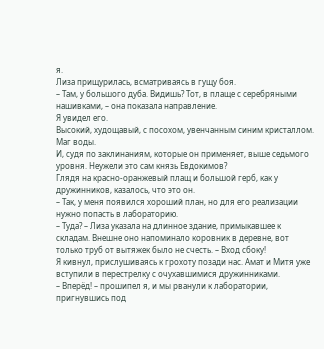я.
Лиза прищурилась, всматриваясь в гущу боя.
– Там, у большого дуба. Видишь? Тот, в плаще с серебряными нашивками, – она показала направление.
Я увидел его.
Высокий, худощавый, с посохом, увенчанным синим кристаллом.
Маг воды.
И, судя по заклинаниям, которые он применяет, выше седьмого уровня. Неужели это сам князь Евдокимов?
Глядя на красно-оранжевый плащ и большой герб, как у дружинников, казалось, что это он.
– Так, у меня появился хороший план, но для его реализации нужно попасть в лабораторию.
– Туда? – Лиза указала на длинное здание, примыкавшее к складам. Внешне оно напоминало коровник в деревне, вот только труб от вытяжек было не счесть. – Вход сбоку!
Я кивнул, прислушиваясь к грохоту позади нас. Амат и Митя уже вступили в перестрелку с очухавшимися дружинниками.
– Вперёд! – прошипел я, и мы рванули к лаборатории, пригнувшись под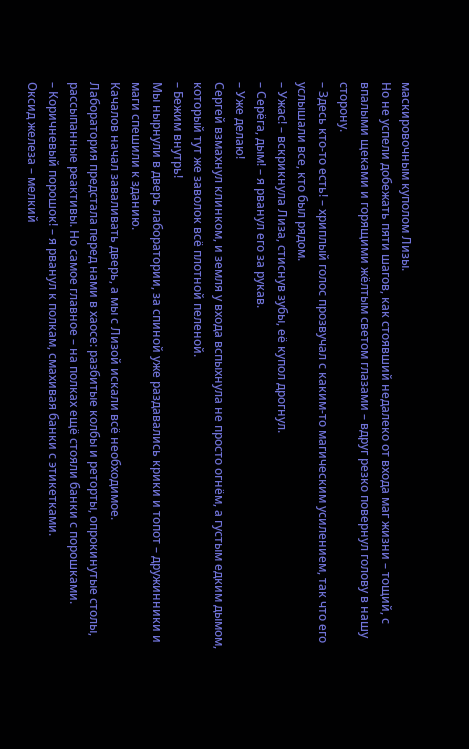маскировочным куполом Лизы.
Но не успели добежать пяти шагов, как стоявший недалеко от входа маг жизни – тощий, с впалыми щеками и горящими жёлтым светом глазами – вдруг резко повернул голову в нашу сторону.
– Здесь кто-то есть! – хриплый голос прозвучал с каким-то магическим усилением, так что его услышали все, кто был рядом.
– Ужас! – вскрикнула Лиза, стиснув зубы, её купол дрогнул.
– Серёга, дым! – я рванул его за рукав.
– Уже делаю!
Сергей взмахнул клинком, и земля у входа вспыхнула не просто огнём, а густым едким дымом, который тут же заволок всё плотной пеленой.
– Бежим внутрь!
Мы нырнули в дверь лаборатории, за спиной уже раздавались крики и топот – дружинники и маги спешили к зданию.
Качалов начал заваливать дверь, а мы с Лизой искали всё необходимое.
Лаборатория предстала перед нами в хаосе: разбитые колбы и реторты, опрокинутые столы, рассыпанные реактивы. Но самое главное – на полках ещё стояли банки с порошками.
– Коричневый порошок! – я рванул к полкам, смахивая банки с этикетками.
Оксид железа – мелкий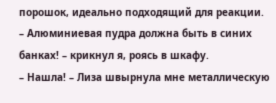порошок, идеально подходящий для реакции.
– Алюминиевая пудра должна быть в синих банках! – крикнул я, роясь в шкафу.
– Нашла! – Лиза швырнула мне металлическую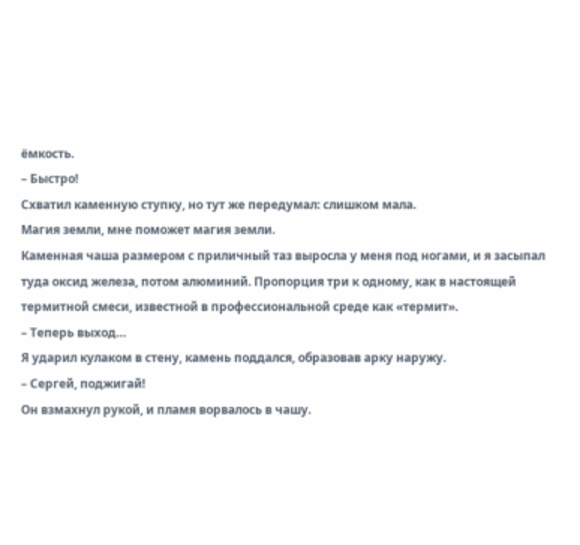ёмкость.
– Быстро!
Схватил каменную ступку, но тут же передумал: слишком мала.
Магия земли, мне поможет магия земли.
Каменная чаша размером с приличный таз выросла у меня под ногами, и я засыпал туда оксид железа, потом алюминий. Пропорция три к одному, как в настоящей термитной смеси, известной в профессиональной среде как «термит».
– Теперь выход…
Я ударил кулаком в стену, камень поддался, образовав арку наружу.
– Сергей, поджигай!
Он взмахнул рукой, и пламя ворвалось в чашу.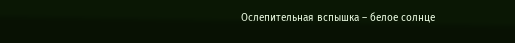Ослепительная вспышка – белое солнце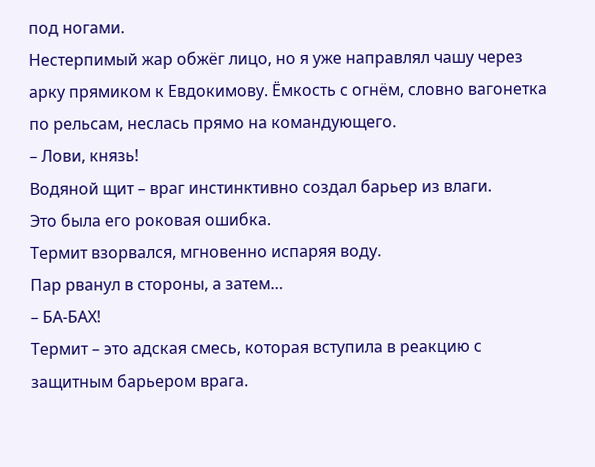под ногами.
Нестерпимый жар обжёг лицо, но я уже направлял чашу через арку прямиком к Евдокимову. Ёмкость с огнём, словно вагонетка по рельсам, неслась прямо на командующего.
– Лови, князь!
Водяной щит – враг инстинктивно создал барьер из влаги.
Это была его роковая ошибка.
Термит взорвался, мгновенно испаряя воду.
Пар рванул в стороны, а затем…
– БА-БАХ!
Термит – это адская смесь, которая вступила в реакцию с защитным барьером врага.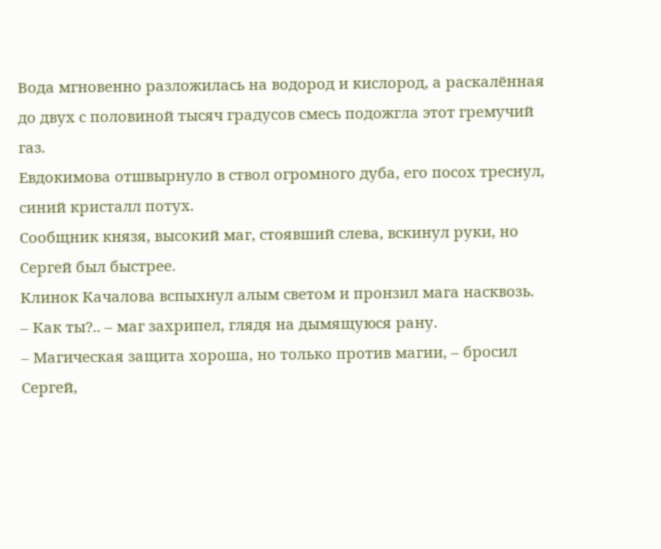Вода мгновенно разложилась на водород и кислород, а раскалённая до двух с половиной тысяч градусов смесь подожгла этот гремучий газ.
Евдокимова отшвырнуло в ствол огромного дуба, его посох треснул, синий кристалл потух.
Сообщник князя, высокий маг, стоявший слева, вскинул руки, но Сергей был быстрее.
Клинок Качалова вспыхнул алым светом и пронзил мага насквозь.
– Как ты?.. – маг захрипел, глядя на дымящуюся рану.
– Магическая защита хороша, но только против магии, – бросил Сергей,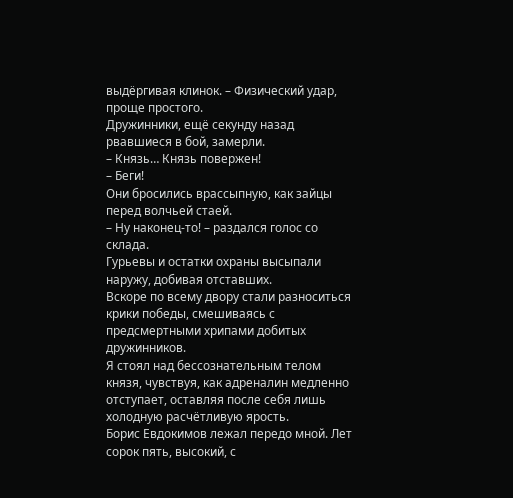выдёргивая клинок. – Физический удар, проще простого.
Дружинники, ещё секунду назад рвавшиеся в бой, замерли.
– Князь… Князь повержен!
– Беги!
Они бросились врассыпную, как зайцы перед волчьей стаей.
– Ну наконец-то! – раздался голос со склада.
Гурьевы и остатки охраны высыпали наружу, добивая отставших.
Вскоре по всему двору стали разноситься крики победы, смешиваясь с предсмертными хрипами добитых дружинников.
Я стоял над бессознательным телом князя, чувствуя, как адреналин медленно отступает, оставляя после себя лишь холодную расчётливую ярость.
Борис Евдокимов лежал передо мной. Лет сорок пять, высокий, с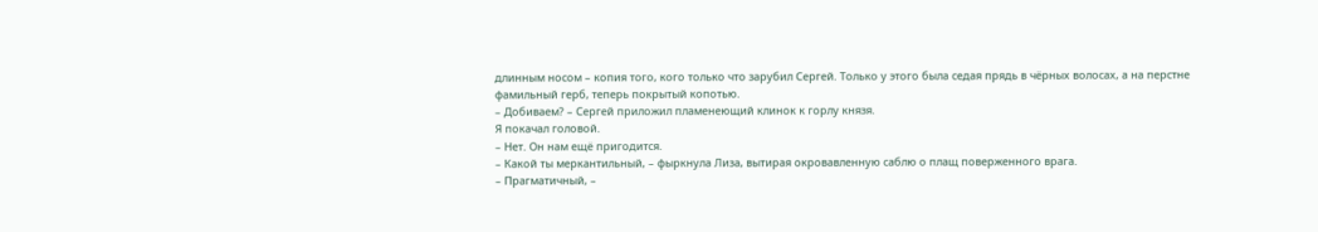длинным носом – копия того, кого только что зарубил Сергей. Только у этого была седая прядь в чёрных волосах, а на перстне фамильный герб, теперь покрытый копотью.
– Добиваем? – Сергей приложил пламенеющий клинок к горлу князя.
Я покачал головой.
– Нет. Он нам ещё пригодится.
– Какой ты меркантильный, – фыркнула Лиза, вытирая окровавленную саблю о плащ поверженного врага.
– Прагматичный, –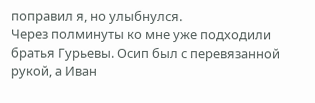поправил я, но улыбнулся.
Через полминуты ко мне уже подходили братья Гурьевы. Осип был с перевязанной рукой, а Иван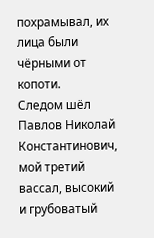похрамывал, их лица были чёрными от копоти.
Следом шёл Павлов Николай Константинович, мой третий вассал, высокий и грубоватый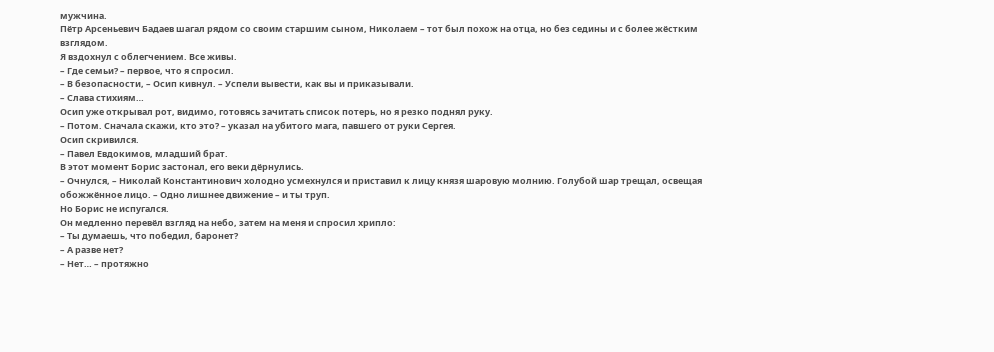мужчина.
Пётр Арсеньевич Бадаев шагал рядом со своим старшим сыном, Николаем – тот был похож на отца, но без седины и с более жёстким взглядом.
Я вздохнул с облегчением. Все живы.
– Где семьи? – первое, что я спросил.
– В безопасности, – Осип кивнул. – Успели вывести, как вы и приказывали.
– Слава стихиям…
Осип уже открывал рот, видимо, готовясь зачитать список потерь, но я резко поднял руку.
– Потом. Сначала скажи, кто это? – указал на убитого мага, павшего от руки Сергея.
Осип скривился.
– Павел Евдокимов, младший брат.
В этот момент Борис застонал, его веки дёрнулись.
– Очнулся, – Николай Константинович холодно усмехнулся и приставил к лицу князя шаровую молнию. Голубой шар трещал, освещая обожжённое лицо. – Одно лишнее движение – и ты труп.
Но Борис не испугался.
Он медленно перевёл взгляд на небо, затем на меня и спросил хрипло:
– Ты думаешь, что победил, баронет?
– А разве нет?
– Нет… – протяжно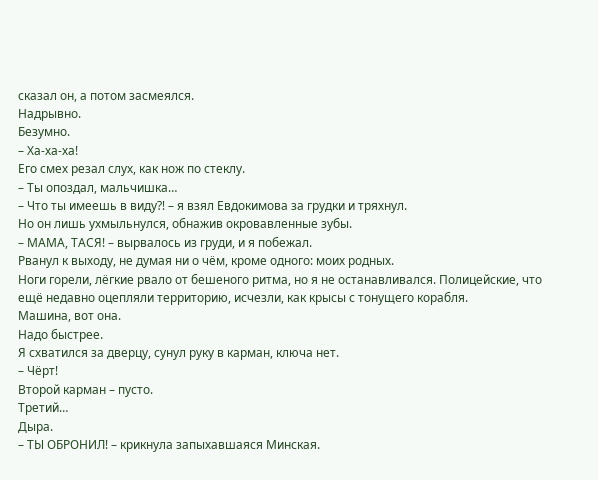сказал он, а потом засмеялся.
Надрывно.
Безумно.
– Ха-ха-ха!
Его смех резал слух, как нож по стеклу.
– Ты опоздал, мальчишка…
– Что ты имеешь в виду⁈ – я взял Евдокимова за грудки и тряхнул.
Но он лишь ухмыльнулся, обнажив окровавленные зубы.
– МАМА, ТАСЯ! – вырвалось из груди, и я побежал.
Рванул к выходу, не думая ни о чём, кроме одного: моих родных.
Ноги горели, лёгкие рвало от бешеного ритма, но я не останавливался. Полицейские, что ещё недавно оцепляли территорию, исчезли, как крысы с тонущего корабля.
Машина, вот она.
Надо быстрее.
Я схватился за дверцу, сунул руку в карман, ключа нет.
– Чёрт!
Второй карман – пусто.
Третий…
Дыра.
– ТЫ ОБРОНИЛ! – крикнула запыхавшаяся Минская.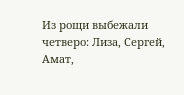Из рощи выбежали четверо: Лиза, Сергей, Амат,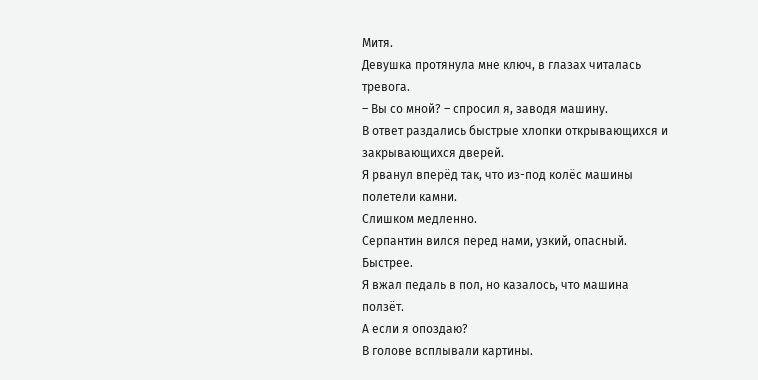Митя.
Девушка протянула мне ключ, в глазах читалась тревога.
– Вы со мной? – спросил я, заводя машину.
В ответ раздались быстрые хлопки открывающихся и закрывающихся дверей.
Я рванул вперёд так, что из-под колёс машины полетели камни.
Слишком медленно.
Серпантин вился перед нами, узкий, опасный.
Быстрее.
Я вжал педаль в пол, но казалось, что машина ползёт.
А если я опоздаю?
В голове всплывали картины.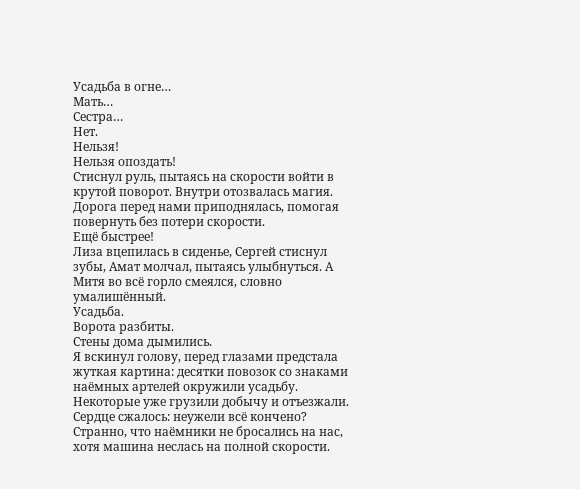Усадьба в огне…
Мать…
Сестра…
Нет.
Нельзя!
Нельзя опоздать!
Стиснул руль, пытаясь на скорости войти в крутой поворот. Внутри отозвалась магия.
Дорога перед нами приподнялась, помогая повернуть без потери скорости.
Ещё быстрее!
Лиза вцепилась в сиденье, Сергей стиснул зубы, Амат молчал, пытаясь улыбнуться. А Митя во всё горло смеялся, словно умалишённый.
Усадьба.
Ворота разбиты.
Стены дома дымились.
Я вскинул голову, перед глазами предстала жуткая картина: десятки повозок со знаками наёмных артелей окружили усадьбу. Некоторые уже грузили добычу и отъезжали.
Сердце сжалось: неужели всё кончено?
Странно, что наёмники не бросались на нас, хотя машина неслась на полной скорости.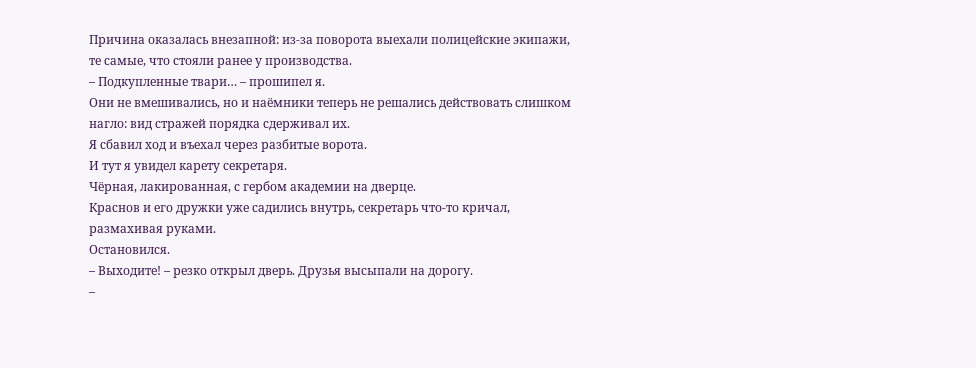Причина оказалась внезапной: из-за поворота выехали полицейские экипажи, те самые, что стояли ранее у производства.
– Подкупленные твари… – прошипел я.
Они не вмешивались, но и наёмники теперь не решались действовать слишком нагло: вид стражей порядка сдерживал их.
Я сбавил ход и въехал через разбитые ворота.
И тут я увидел карету секретаря.
Чёрная, лакированная, с гербом академии на дверце.
Краснов и его дружки уже садились внутрь, секретарь что-то кричал, размахивая руками.
Остановился.
– Выходите! – резко открыл дверь. Друзья высыпали на дорогу.
–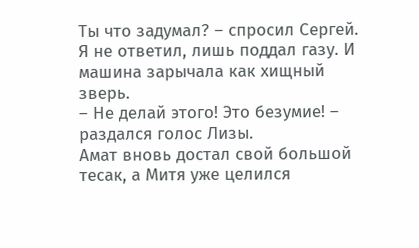Ты что задумал? – спросил Сергей.
Я не ответил, лишь поддал газу. И машина зарычала как хищный зверь.
– Не делай этого! Это безумие! – раздался голос Лизы.
Амат вновь достал свой большой тесак, а Митя уже целился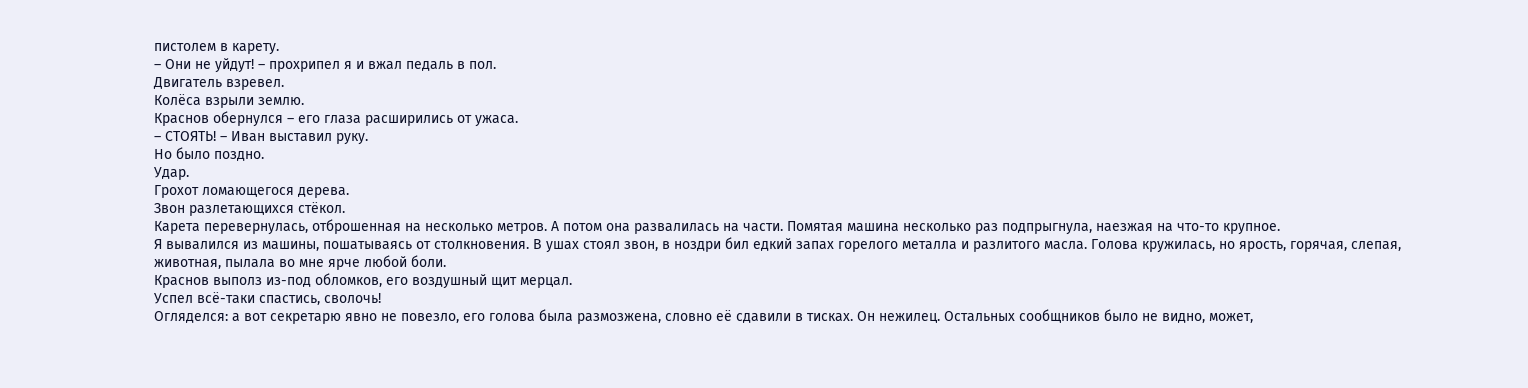пистолем в карету.
– Они не уйдут! – прохрипел я и вжал педаль в пол.
Двигатель взревел.
Колёса взрыли землю.
Краснов обернулся – его глаза расширились от ужаса.
– СТОЯТЬ! – Иван выставил руку.
Но было поздно.
Удар.
Грохот ломающегося дерева.
Звон разлетающихся стёкол.
Карета перевернулась, отброшенная на несколько метров. А потом она развалилась на части. Помятая машина несколько раз подпрыгнула, наезжая на что-то крупное.
Я вывалился из машины, пошатываясь от столкновения. В ушах стоял звон, в ноздри бил едкий запах горелого металла и разлитого масла. Голова кружилась, но ярость, горячая, слепая, животная, пылала во мне ярче любой боли.
Краснов выполз из-под обломков, его воздушный щит мерцал.
Успел всё-таки спастись, сволочь!
Огляделся: а вот секретарю явно не повезло, его голова была размозжена, словно её сдавили в тисках. Он нежилец. Остальных сообщников было не видно, может,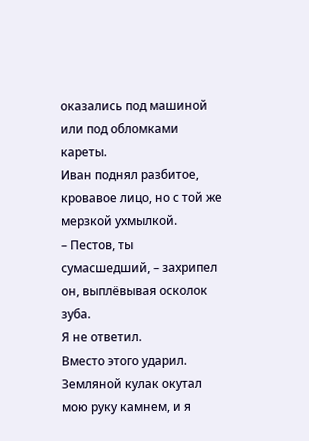оказались под машиной или под обломками кареты.
Иван поднял разбитое, кровавое лицо, но с той же мерзкой ухмылкой.
– Пестов, ты сумасшедший, – захрипел он, выплёвывая осколок зуба.
Я не ответил.
Вместо этого ударил.
Земляной кулак окутал мою руку камнем, и я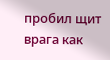пробил щит врага как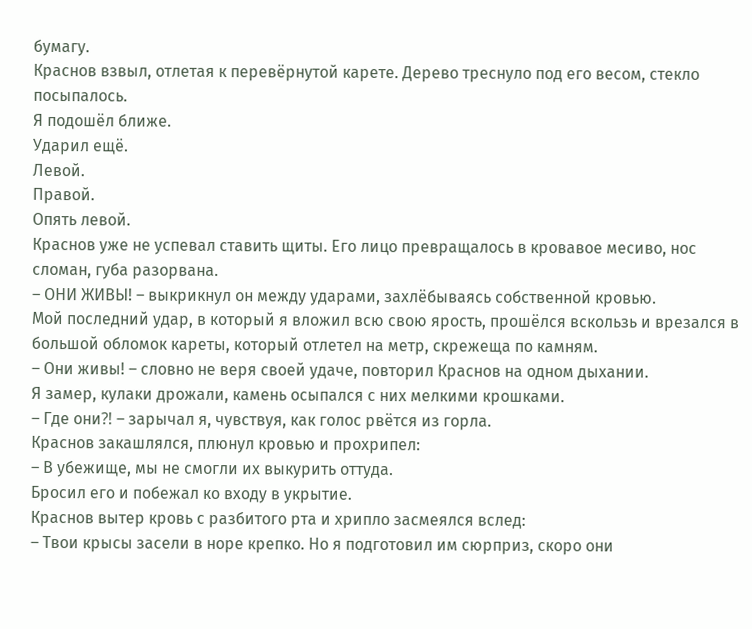бумагу.
Краснов взвыл, отлетая к перевёрнутой карете. Дерево треснуло под его весом, стекло посыпалось.
Я подошёл ближе.
Ударил ещё.
Левой.
Правой.
Опять левой.
Краснов уже не успевал ставить щиты. Его лицо превращалось в кровавое месиво, нос сломан, губа разорвана.
– ОНИ ЖИВЫ! – выкрикнул он между ударами, захлёбываясь собственной кровью.
Мой последний удар, в который я вложил всю свою ярость, прошёлся вскользь и врезался в большой обломок кареты, который отлетел на метр, скрежеща по камням.
– Они живы! – словно не веря своей удаче, повторил Краснов на одном дыхании.
Я замер, кулаки дрожали, камень осыпался с них мелкими крошками.
– Где они⁈ – зарычал я, чувствуя, как голос рвётся из горла.
Краснов закашлялся, плюнул кровью и прохрипел:
– В убежище, мы не смогли их выкурить оттуда.
Бросил его и побежал ко входу в укрытие.
Краснов вытер кровь с разбитого рта и хрипло засмеялся вслед:
– Твои крысы засели в норе крепко. Но я подготовил им сюрприз, скоро они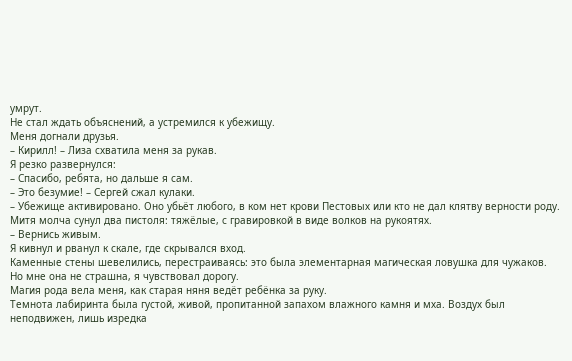умрут.
Не стал ждать объяснений, а устремился к убежищу.
Меня догнали друзья.
– Кирилл! – Лиза схватила меня за рукав.
Я резко развернулся:
– Спасибо, ребята, но дальше я сам.
– Это безумие! – Сергей сжал кулаки.
– Убежище активировано. Оно убьёт любого, в ком нет крови Пестовых или кто не дал клятву верности роду.
Митя молча сунул два пистоля: тяжёлые, с гравировкой в виде волков на рукоятях.
– Вернись живым.
Я кивнул и рванул к скале, где скрывался вход.
Каменные стены шевелились, перестраиваясь: это была элементарная магическая ловушка для чужаков.
Но мне она не страшна, я чувствовал дорогу.
Магия рода вела меня, как старая няня ведёт ребёнка за руку.
Темнота лабиринта была густой, живой, пропитанной запахом влажного камня и мха. Воздух был неподвижен, лишь изредка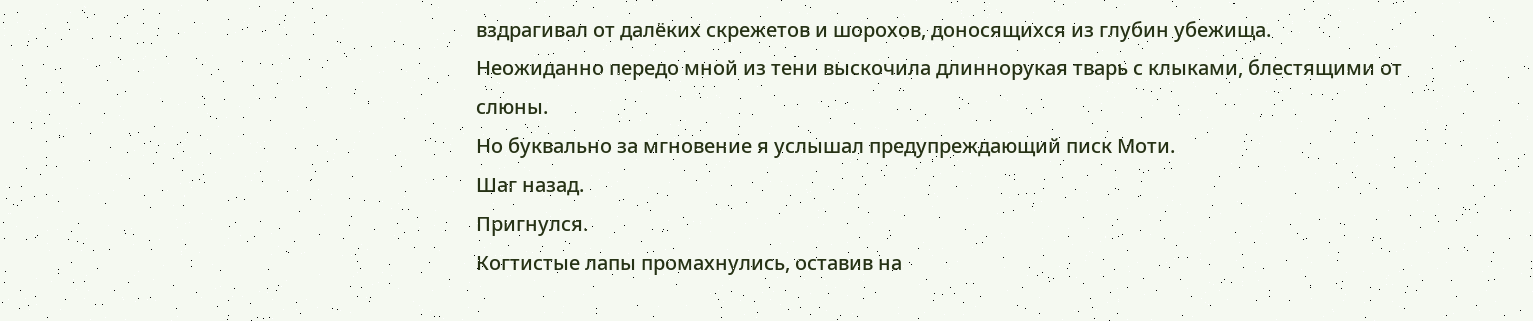вздрагивал от далёких скрежетов и шорохов, доносящихся из глубин убежища.
Неожиданно передо мной из тени выскочила длиннорукая тварь с клыками, блестящими от слюны.
Но буквально за мгновение я услышал предупреждающий писк Моти.
Шаг назад.
Пригнулся.
Когтистые лапы промахнулись, оставив на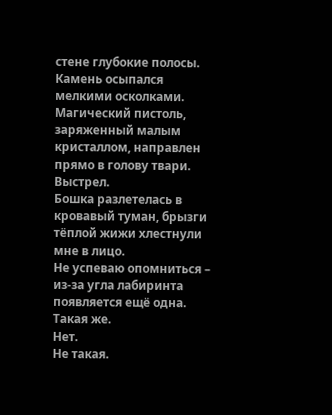стене глубокие полосы. Камень осыпался мелкими осколками.
Магический пистоль, заряженный малым кристаллом, направлен прямо в голову твари.
Выстрел.
Бошка разлетелась в кровавый туман, брызги тёплой жижи хлестнули мне в лицо.
Не успеваю опомниться – из-за угла лабиринта появляется ещё одна.
Такая же.
Нет.
Не такая.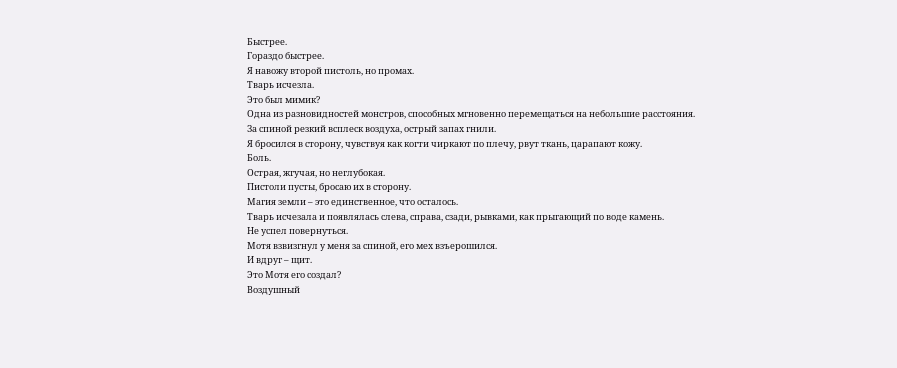Быстрее.
Гораздо быстрее.
Я навожу второй пистоль, но промах.
Тварь исчезла.
Это был мимик?
Одна из разновидностей монстров, способных мгновенно перемещаться на небольшие расстояния.
За спиной резкий всплеск воздуха, острый запах гнили.
Я бросился в сторону, чувствуя как когти чиркают по плечу, рвут ткань, царапают кожу.
Боль.
Острая, жгучая, но неглубокая.
Пистоли пусты, бросаю их в сторону.
Магия земли – это единственное, что осталось.
Тварь исчезала и появлялась слева, справа, сзади, рывками, как прыгающий по воде камень.
Не успел повернуться.
Мотя взвизгнул у меня за спиной, его мех взъерошился.
И вдруг – щит.
Это Мотя его создал?
Воздушный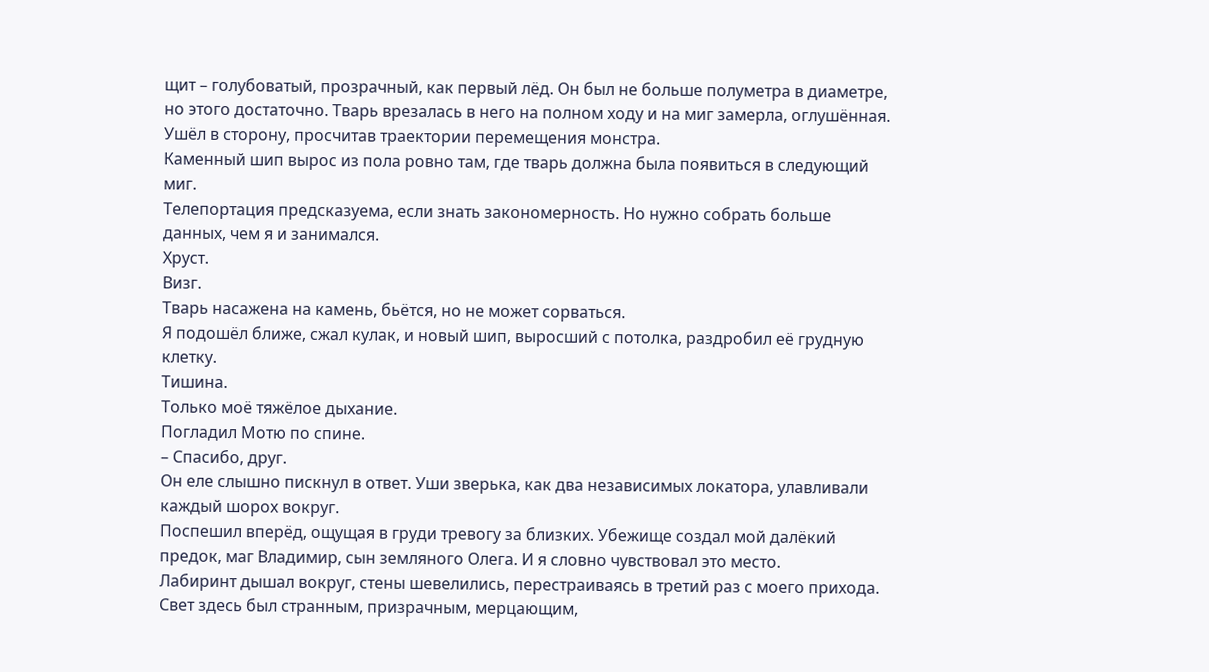щит – голубоватый, прозрачный, как первый лёд. Он был не больше полуметра в диаметре, но этого достаточно. Тварь врезалась в него на полном ходу и на миг замерла, оглушённая.
Ушёл в сторону, просчитав траектории перемещения монстра.
Каменный шип вырос из пола ровно там, где тварь должна была появиться в следующий миг.
Телепортация предсказуема, если знать закономерность. Но нужно собрать больше данных, чем я и занимался.
Хруст.
Визг.
Тварь насажена на камень, бьётся, но не может сорваться.
Я подошёл ближе, сжал кулак, и новый шип, выросший с потолка, раздробил её грудную клетку.
Тишина.
Только моё тяжёлое дыхание.
Погладил Мотю по спине.
– Спасибо, друг.
Он еле слышно пискнул в ответ. Уши зверька, как два независимых локатора, улавливали каждый шорох вокруг.
Поспешил вперёд, ощущая в груди тревогу за близких. Убежище создал мой далёкий предок, маг Владимир, сын земляного Олега. И я словно чувствовал это место.
Лабиринт дышал вокруг, стены шевелились, перестраиваясь в третий раз с моего прихода. Свет здесь был странным, призрачным, мерцающим,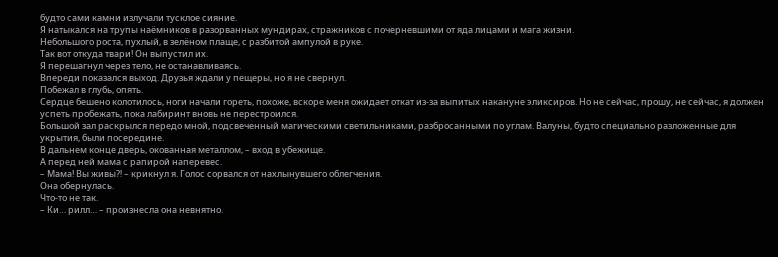будто сами камни излучали тусклое сияние.
Я натыкался на трупы наёмников в разорванных мундирах, стражников с почерневшими от яда лицами и мага жизни.
Небольшого роста, пухлый, в зелёном плаще, с разбитой ампулой в руке.
Так вот откуда твари! Он выпустил их.
Я перешагнул через тело, не останавливаясь.
Впереди показался выход. Друзья ждали у пещеры, но я не свернул.
Побежал в глубь, опять.
Сердце бешено колотилось, ноги начали гореть, похоже, вскоре меня ожидает откат из-за выпитых накануне эликсиров. Но не сейчас, прошу, не сейчас, я должен успеть пробежать, пока лабиринт вновь не перестроился.
Большой зал раскрылся передо мной, подсвеченный магическими светильниками, разбросанными по углам. Валуны, будто специально разложенные для укрытия, были посередине.
В дальнем конце дверь, окованная металлом, – вход в убежище.
А перед ней мама с рапирой наперевес.
– Мама! Вы живы⁈ – крикнул я. Голос сорвался от нахлынувшего облегчения.
Она обернулась.
Что-то не так.
– Ки… рилл… – произнесла она невнятно.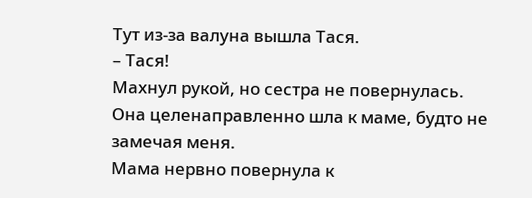Тут из-за валуна вышла Тася.
– Тася!
Махнул рукой, но сестра не повернулась. Она целенаправленно шла к маме, будто не замечая меня.
Мама нервно повернула к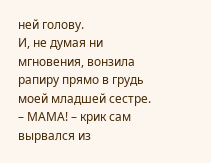ней голову.
И, не думая ни мгновения, вонзила рапиру прямо в грудь моей младшей сестре.
– МАМА! – крик сам вырвался из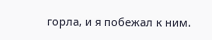горла, и я побежал к ним.